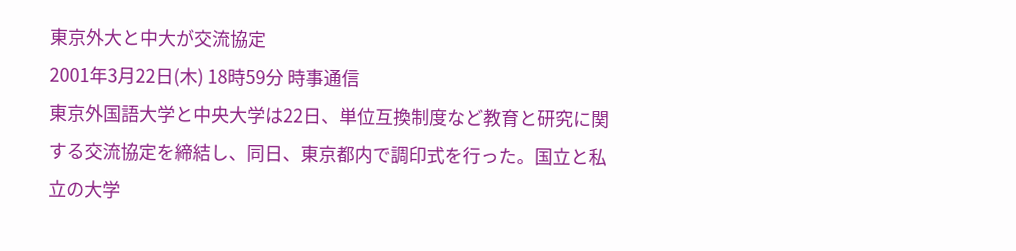東京外大と中大が交流協定
2001年3月22日(木) 18時59分 時事通信
東京外国語大学と中央大学は22日、単位互換制度など教育と研究に関する交流協定を締結し、同日、東京都内で調印式を行った。国立と私立の大学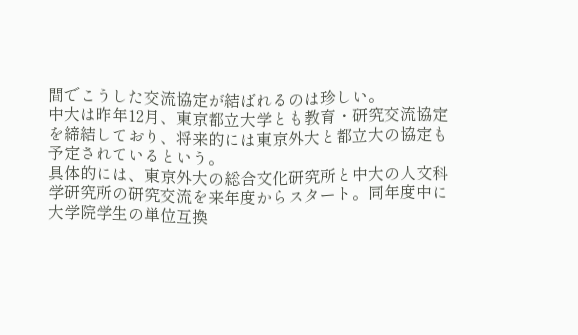間でこうした交流協定が結ばれるのは珍しい。
中大は昨年12月、東京都立大学とも教育・研究交流協定を締結しており、将来的には東京外大と都立大の協定も予定されているという。
具体的には、東京外大の総合文化研究所と中大の人文科学研究所の研究交流を来年度からスタート。同年度中に大学院学生の単位互換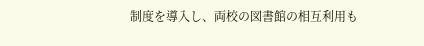制度を導入し、両校の図書館の相互利用も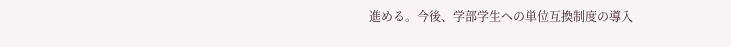進める。今後、学部学生への単位互換制度の導入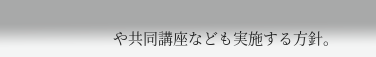や共同講座なども実施する方針。